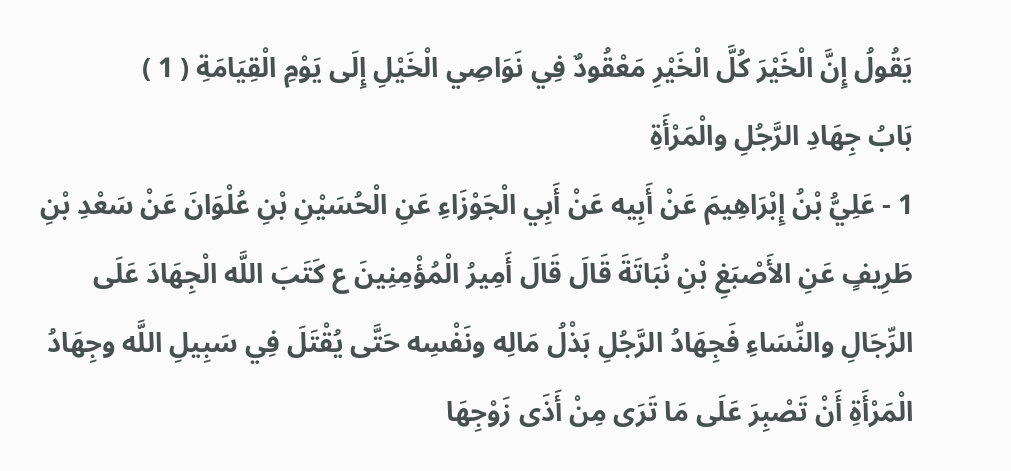يَقُولُ إِنَّ الْخَيْرَ كُلَّ الْخَيْرِ مَعْقُودٌ فِي نَوَاصِي الْخَيْلِ إِلَى يَوْمِ الْقِيَامَةِ ( 1 )
بَابُ جِهَادِ الرَّجُلِ والْمَرْأَةِ
1 - عَلِيُّ بْنُ إِبْرَاهِيمَ عَنْ أَبِيه عَنْ أَبِي الْجَوْزَاءِ عَنِ الْحُسَيْنِ بْنِ عُلْوَانَ عَنْ سَعْدِ بْنِ طَرِيفٍ عَنِ الأَصْبَغِ بْنِ نُبَاتَةَ قَالَ قَالَ أَمِيرُ الْمُؤْمِنِينَ ع كَتَبَ اللَّه الْجِهَادَ عَلَى الرِّجَالِ والنِّسَاءِ فَجِهَادُ الرَّجُلِ بَذْلُ مَالِه ونَفْسِه حَتَّى يُقْتَلَ فِي سَبِيلِ اللَّه وجِهَادُ الْمَرْأَةِ أَنْ تَصْبِرَ عَلَى مَا تَرَى مِنْ أَذَى زَوْجِهَا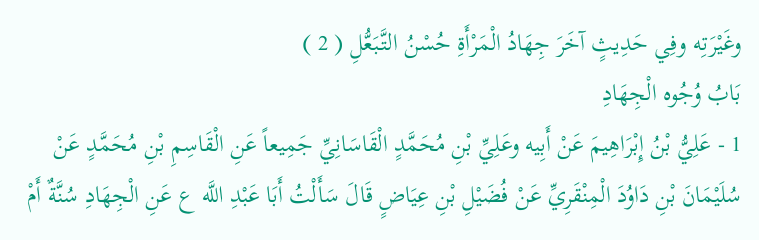وغَيْرَتِه وفِي حَدِيثٍ آخَرَ جِهَادُ الْمَرْأَةِ حُسْنُ التَّبَعُّلِ ( 2 )
بَابُ وُجُوه الْجِهَادِ
1 - عَلِيُّ بْنُ إِبْرَاهِيمَ عَنْ أَبِيه وعَلِيِّ بْنِ مُحَمَّدٍ الْقَاسَانِيِّ جَمِيعاً عَنِ الْقَاسِمِ بْنِ مُحَمَّدٍ عَنْ سُلَيْمَانَ بْنِ دَاوُدَ الْمِنْقَرِيِّ عَنْ فُضَيْلِ بْنِ عِيَاضٍ قَالَ سَأَلْتُ أَبَا عَبْدِ اللَّه ع عَنِ الْجِهَادِ سُنَّةٌ أَمْ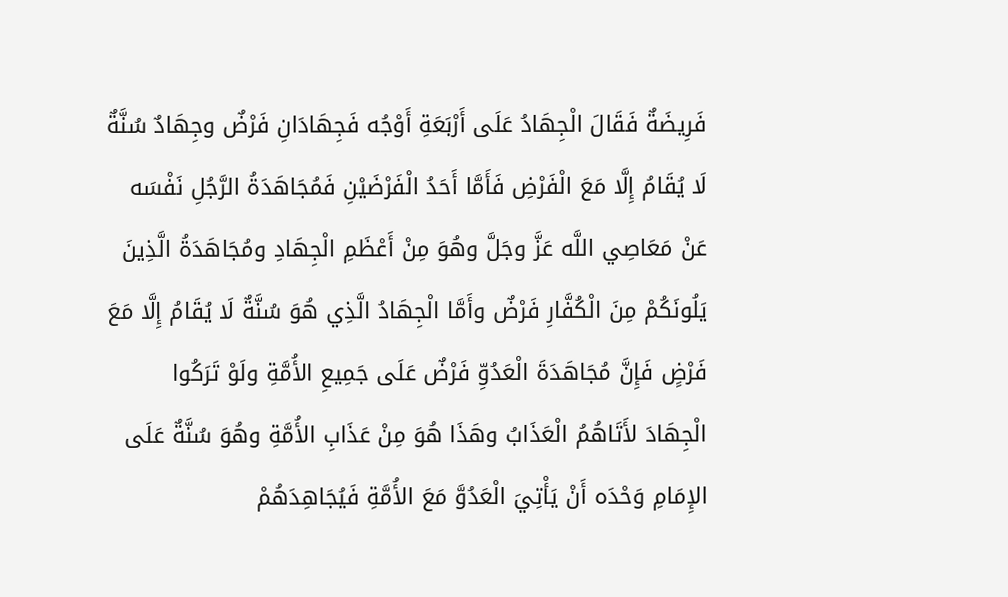فَرِيضَةٌ فَقَالَ الْجِهَادُ عَلَى أَرْبَعَةِ أَوْجُه فَجِهَادَانِ فَرْضٌ وجِهَادٌ سُنَّةٌ لَا يُقَامُ إِلَّا مَعَ الْفَرْضِ فَأَمَّا أَحَدُ الْفَرْضَيْنِ فَمُجَاهَدَةُ الرَّجُلِ نَفْسَه عَنْ مَعَاصِي اللَّه عَزَّ وجَلَّ وهُوَ مِنْ أَعْظَمِ الْجِهَادِ ومُجَاهَدَةُ الَّذِينَ يَلُونَكُمْ مِنَ الْكُفَّارِ فَرْضٌ وأَمَّا الْجِهَادُ الَّذِي هُوَ سُنَّةٌ لَا يُقَامُ إِلَّا مَعَ فَرْضٍ فَإِنَّ مُجَاهَدَةَ الْعَدُوِّ فَرْضٌ عَلَى جَمِيعِ الأُمَّةِ ولَوْ تَرَكُوا الْجِهَادَ لأَتَاهُمُ الْعَذَابُ وهَذَا هُوَ مِنْ عَذَابِ الأُمَّةِ وهُوَ سُنَّةٌ عَلَى الإِمَامِ وَحْدَه أَنْ يَأْتِيَ الْعَدُوَّ مَعَ الأُمَّةِ فَيُجَاهِدَهُمْ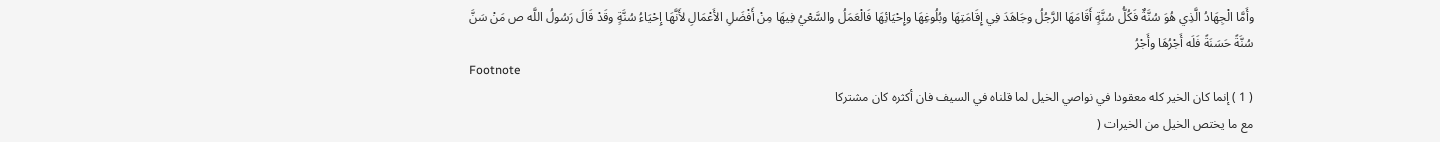وأَمَّا الْجِهَادُ الَّذِي هُوَ سُنَّةٌ فَكُلُّ سُنَّةٍ أَقَامَهَا الرَّجُلُ وجَاهَدَ فِي إِقَامَتِهَا وبُلُوغِهَا وإِحْيَائِهَا فَالْعَمَلُ والسَّعْيُ فِيهَا مِنْ أَفْضَلِ الأَعْمَالِ لأَنَّهَا إِحْيَاءُ سُنَّةٍ وقَدْ قَالَ رَسُولُ اللَّه ص مَنْ سَنَّ سُنَّةً حَسَنَةً فَلَه أَجْرُهَا وأَجْرُ
Footnote
( 1 ) إنما كان الخير كله معقودا في نواصي الخيل لما قلناه في السيف فان أكثره كان مشتركا
مع ما يختص الخيل من الخيرات (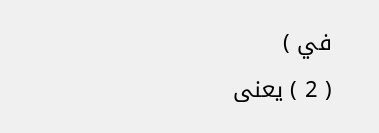في )
( 2 ) يعنى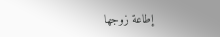إطاعة زوجها